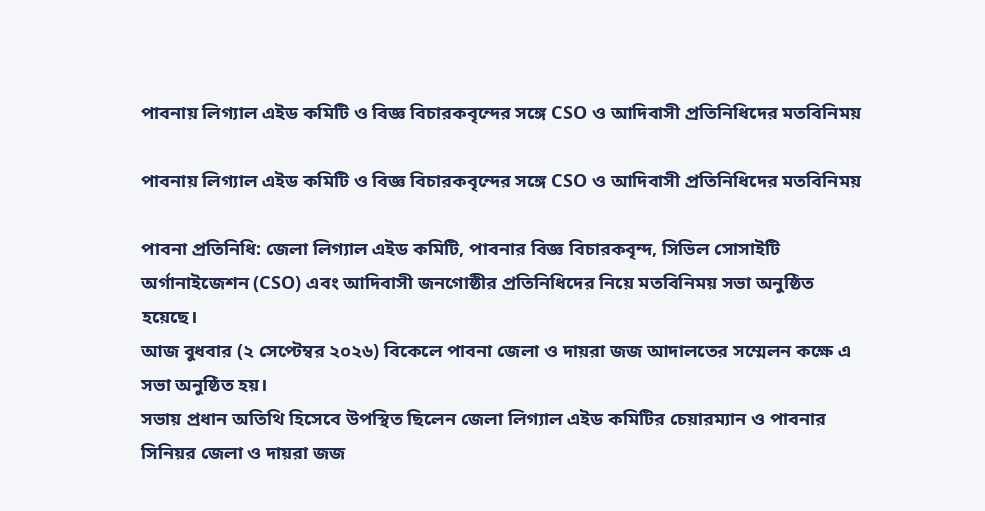পাবনায় লিগ্যাল এইড কমিটি ও বিজ্ঞ বিচারকবৃন্দের সঙ্গে CSO ও আদিবাসী প্রতিনিধিদের মতবিনিময়

পাবনায় লিগ্যাল এইড কমিটি ও বিজ্ঞ বিচারকবৃন্দের সঙ্গে CSO ও আদিবাসী প্রতিনিধিদের মতবিনিময়

পাবনা প্রতিনিধি: জেলা লিগ্যাল এইড কমিটি, পাবনার বিজ্ঞ বিচারকবৃন্দ, সিভিল সোসাইটি অর্গানাইজেশন (CSO) এবং আদিবাসী জনগোষ্ঠীর প্রতিনিধিদের নিয়ে মতবিনিময় সভা অনুষ্ঠিত হয়েছে।
আজ বুধবার (২ সেপ্টেম্বর ২০২৬) বিকেলে পাবনা জেলা ও দায়রা জজ আদালতের সম্মেলন কক্ষে এ সভা অনুষ্ঠিত হয়।
সভায় প্রধান অতিথি হিসেবে উপস্থিত ছিলেন জেলা লিগ্যাল এইড কমিটির চেয়ারম্যান ও পাবনার সিনিয়র জেলা ও দায়রা জজ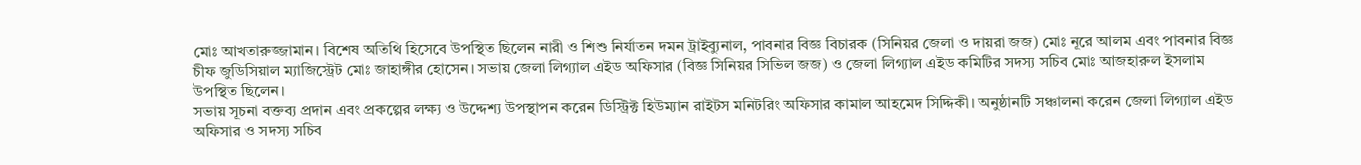মোঃ আখতারুজ্জামান। বিশেষ অতিথি হিসেবে উপস্থিত ছিলেন নারী ও শিশু নির্যাতন দমন ট্রাইব্যুনাল, পাবনার বিজ্ঞ বিচারক (সিনিয়র জেলা ও দায়রা জজ) মোঃ নূরে আলম এবং পাবনার বিজ্ঞ চীফ জুডিসিয়াল ম্যাজিস্ট্রেট মোঃ জাহাঙ্গীর হোসেন। সভায় জেলা লিগ্যাল এইড অফিসার (বিজ্ঞ সিনিয়র সিভিল জজ) ও জেলা লিগ্যাল এইড কমিটির সদস্য সচিব মোঃ আজহারুল ইসলাম উপস্থিত ছিলেন।
সভায় সূচনা বক্তব্য প্রদান এবং প্রকল্পের লক্ষ্য ও উদ্দেশ্য উপস্থাপন করেন ডিস্ট্রিক্ট হিউম্যান রাইটস মনিটরিং অফিসার কামাল আহমেদ সিদ্দিকী। অনুষ্ঠানটি সঞ্চালনা করেন জেলা লিগ্যাল এইড অফিসার ও সদস্য সচিব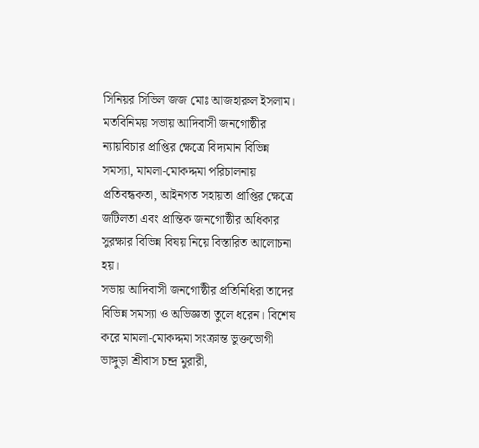সিনিয়র সিভিল জজ মোঃ আজহারুল ইসলাম।
মতবিনিময় সভায় আদিবাসী জনগোষ্ঠীর ন্যায়বিচার প্রাপ্তির ক্ষেত্রে বিদ্যমান বিভিন্ন সমস্যা, মামলা-মোকদ্দমা পরিচালনায় প্রতিবন্ধকতা, আইনগত সহায়তা প্রাপ্তির ক্ষেত্রে জটিলতা এবং প্রান্তিক জনগোষ্ঠীর অধিকার সুরক্ষার বিভিন্ন বিষয় নিয়ে বিস্তারিত আলোচনা হয়।
সভায় আদিবাসী জনগোষ্ঠীর প্রতিনিধিরা তাদের বিভিন্ন সমস্যা ও অভিজ্ঞতা তুলে ধরেন। বিশেষ করে মামলা-মোকদ্দমা সংক্রান্ত ভুক্তভোগী ভাঙ্গুড়া শ্রীবাস চন্দ্র মুরারী,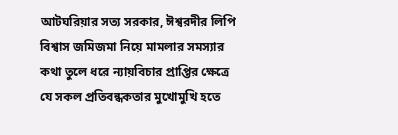আটঘরিয়ার সত্য সরকার, ঈশ্বরদীর লিপি বিশ্বাস জমিজমা নিয়ে মামলার সমস্যার কথা তুলে ধরে ন্যায়বিচার প্রাপ্তির ক্ষেত্রে যে সকল প্রতিবন্ধকতার মুখোমুখি হতে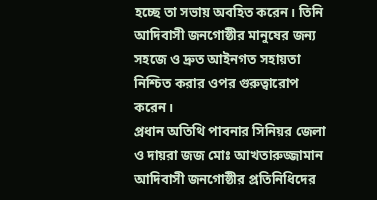হচ্ছে তা সভায় অবহিত করেন। তিনি আদিবাসী জনগোষ্ঠীর মানুষের জন্য সহজে ও দ্রুত আইনগত সহায়তা নিশ্চিত করার ওপর গুরুত্বারোপ করেন।
প্রধান অতিথি পাবনার সিনিয়র জেলা ও দায়রা জজ মোঃ আখতারুজ্জামান আদিবাসী জনগোষ্ঠীর প্রতিনিধিদের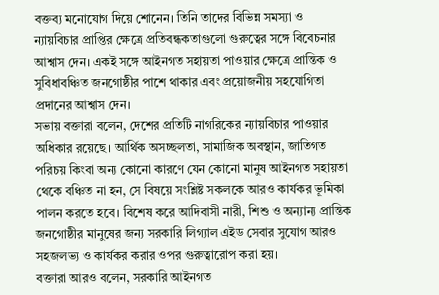বক্তব্য মনোযোগ দিয়ে শোনেন। তিনি তাদের বিভিন্ন সমস্যা ও ন্যায়বিচার প্রাপ্তির ক্ষেত্রে প্রতিবন্ধকতাগুলো গুরুত্বের সঙ্গে বিবেচনার আশ্বাস দেন। একই সঙ্গে আইনগত সহায়তা পাওয়ার ক্ষেত্রে প্রান্তিক ও সুবিধাবঞ্চিত জনগোষ্ঠীর পাশে থাকার এবং প্রয়োজনীয় সহযোগিতা প্রদানের আশ্বাস দেন।
সভায় বক্তারা বলেন, দেশের প্রতিটি নাগরিকের ন্যায়বিচার পাওয়ার অধিকার রয়েছে। আর্থিক অসচ্ছলতা, সামাজিক অবস্থান, জাতিগত পরিচয় কিংবা অন্য কোনো কারণে যেন কোনো মানুষ আইনগত সহায়তা থেকে বঞ্চিত না হন, সে বিষয়ে সংশ্লিষ্ট সকলকে আরও কার্যকর ভূমিকা পালন করতে হবে। বিশেষ করে আদিবাসী নারী, শিশু ও অন্যান্য প্রান্তিক জনগোষ্ঠীর মানুষের জন্য সরকারি লিগ্যাল এইড সেবার সুযোগ আরও সহজলভ্য ও কার্যকর করার ওপর গুরুত্বারোপ করা হয়।
বক্তারা আরও বলেন, সরকারি আইনগত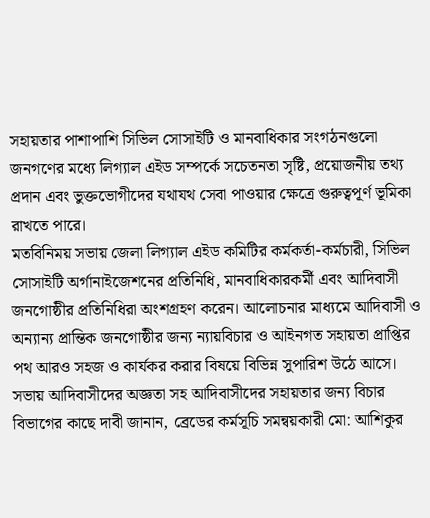সহায়তার পাশাপাশি সিভিল সোসাইটি ও মানবাধিকার সংগঠনগুলো জনগণের মধ্যে লিগ্যাল এইড সম্পর্কে সচেতনতা সৃষ্টি, প্রয়োজনীয় তথ্য প্রদান এবং ভুক্তভোগীদের যথাযথ সেবা পাওয়ার ক্ষেত্রে গুরুত্বপূর্ণ ভূমিকা রাখতে পারে।
মতবিনিময় সভায় জেলা লিগ্যাল এইড কমিটির কর্মকর্তা-কর্মচারী, সিভিল সোসাইটি অর্গানাইজেশনের প্রতিনিধি, মানবাধিকারকর্মী এবং আদিবাসী জনগোষ্ঠীর প্রতিনিধিরা অংশগ্রহণ করেন। আলোচনার মাধ্যমে আদিবাসী ও অন্যান্য প্রান্তিক জনগোষ্ঠীর জন্য ন্যায়বিচার ও আইনগত সহায়তা প্রাপ্তির পথ আরও সহজ ও কার্যকর করার বিষয়ে বিভিন্ন সুপারিশ উঠে আসে। সভায় আদিবাসীদের অজ্ঞতা সহ আদিবাসীদের সহায়তার জন্য বিচার বিভাগের কাছে দাবী জানান, ব্রেডের কর্মসূচি সমন্বয়কারী মো: আশিকুর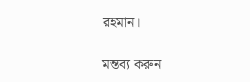রহমান।

মন্তব্য করুন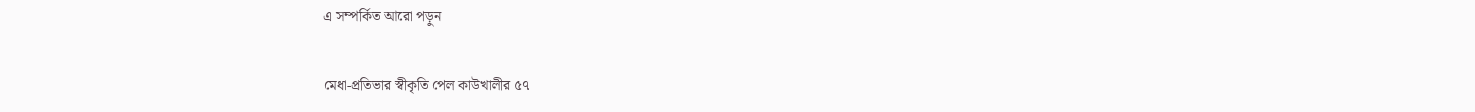এ সম্পর্কিত আরো পড়ুন

মেধা-প্রতিভার স্বীকৃতি পেল কাউখালীর ৫৭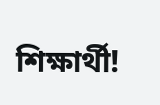শিক্ষার্থী!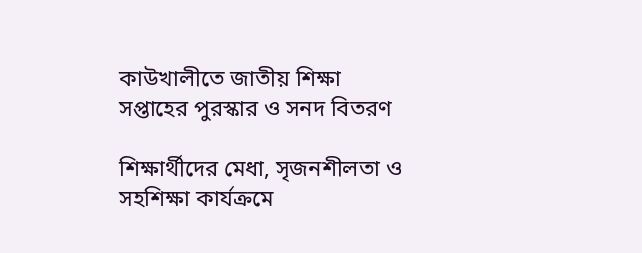কাউখালীতে জাতীয় শিক্ষা সপ্তাহের পুরস্কার ও সনদ বিতরণ

শিক্ষার্থীদের মেধা, সৃজনশীলতা ও সহশিক্ষা কার্যক্রমে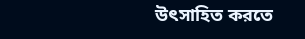উৎসাহিত করতে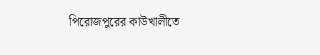পিরোজপুরের কাউখালীতে